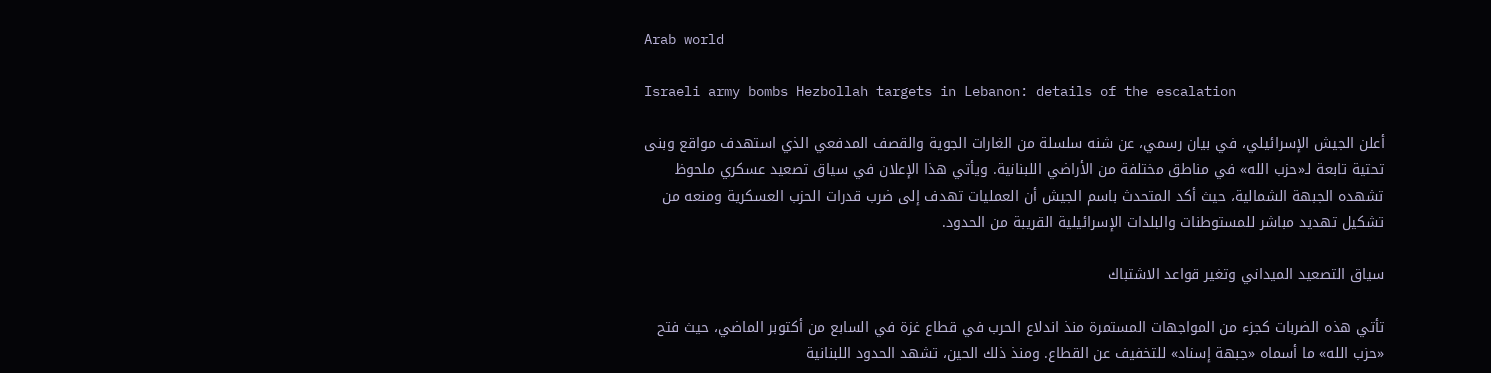Arab world

Israeli army bombs Hezbollah targets in Lebanon: details of the escalation

أعلن الجيش الإسرائيلي، في بيان رسمي، عن شنه سلسلة من الغارات الجوية والقصف المدفعي الذي استهدف مواقع وبنى تحتية تابعة لـ«حزب الله» في مناطق مختلفة من الأراضي اللبنانية. ويأتي هذا الإعلان في سياق تصعيد عسكري ملحوظ تشهده الجبهة الشمالية، حيث أكد المتحدث باسم الجيش أن العمليات تهدف إلى ضرب قدرات الحزب العسكرية ومنعه من تشكيل تهديد مباشر للمستوطنات والبلدات الإسرائيلية القريبة من الحدود.

سياق التصعيد الميداني وتغير قواعد الاشتباك

تأتي هذه الضربات كجزء من المواجهات المستمرة منذ اندلاع الحرب في قطاع غزة في السابع من أكتوبر الماضي، حيث فتح «حزب الله» ما أسماه «جبهة إسناد» للتخفيف عن القطاع. ومنذ ذلك الحين، تشهد الحدود اللبنانية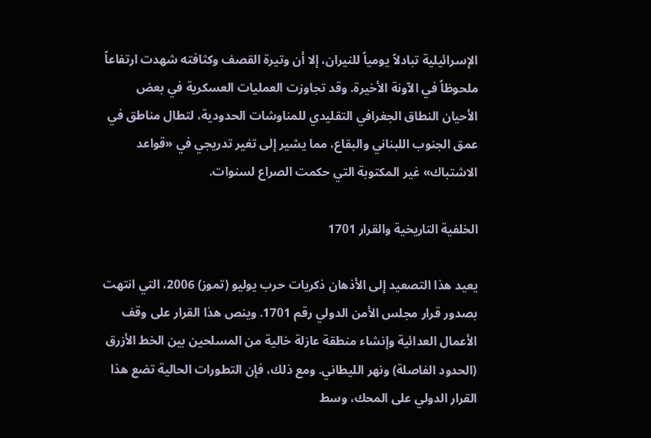الإسرائيلية تبادلاً يومياً للنيران، إلا أن وتيرة القصف وكثافته شهدت ارتفاعاً ملحوظاً في الآونة الأخيرة. وقد تجاوزت العمليات العسكرية في بعض الأحيان النطاق الجغرافي التقليدي للمناوشات الحدودية، لتطال مناطق في عمق الجنوب اللبناني والبقاع، مما يشير إلى تغير تدريجي في «قواعد الاشتباك» غير المكتوبة التي حكمت الصراع لسنوات.

الخلفية التاريخية والقرار 1701

يعيد هذا التصعيد إلى الأذهان ذكريات حرب يوليو (تموز) 2006، التي انتهت بصدور قرار مجلس الأمن الدولي رقم 1701. وينص هذا القرار على وقف الأعمال العدائية وإنشاء منطقة عازلة خالية من المسلحين بين الخط الأزرق (الحدود الفاصلة) ونهر الليطاني. ومع ذلك، فإن التطورات الحالية تضع هذا القرار الدولي على المحك، وسط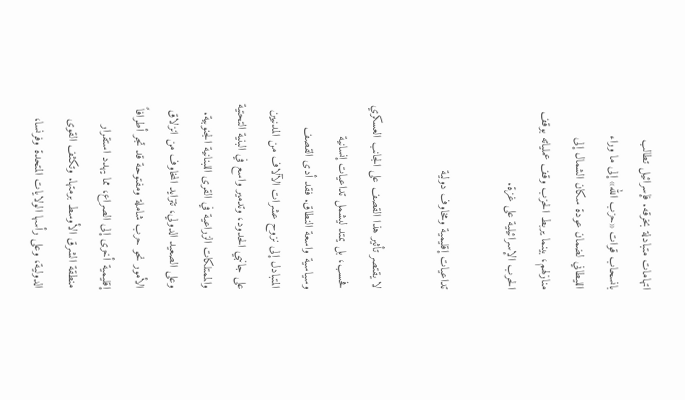اتهامات متبادلة بخرقه. فإسرائيل تطالب بانسحاب قوات «حزب الله» إلى ما وراء الليطاني لضمان عودة سكان الشمال إلى منازلهم، بينما يربط الحزب وقف عملياته بوقف الحرب الإسرائيلية على غزة.

تداعيات إقليمية ومخاوف دولية

لا يقتصر تأثير هذا القصف على الجانب العسكري فحسب، بل يمتد ليشمل تداعيات إنسانية وسياسية واسعة النطاق. فقد أدى القصف المتبادل إلى نزوح عشرات الآلاف من المدنيين على جانبي الحدود، وتدمير واسع في البنية التحتية والممتلكات الزراعية في القرى اللبنانية الجنوبية. وعلى الصعيد الدولي، تتزايد المخاوف من انزلاق الأمور نحو حرب شاملة ومفتوحة قد تجر أطرافاً إقليمية أخرى إلى الصراع، مما يهدد استقرار منطقة الشرق الأوسط برمتها. وتكثف القوى الدولية، وعلى رأسها الولايات المتحدة وفرنسا،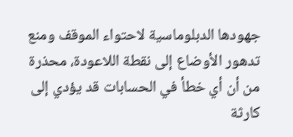جهودها الدبلوماسية لاحتواء الموقف ومنع تدهور الأوضاع إلى نقطة اللاعودة، محذرة من أن أي خطأ في الحسابات قد يؤدي إلى كارثة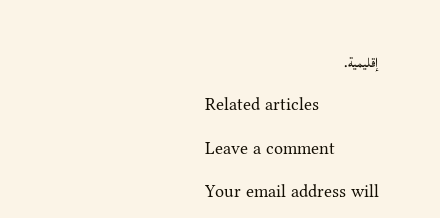إقليمية.

Related articles

Leave a comment

Your email address will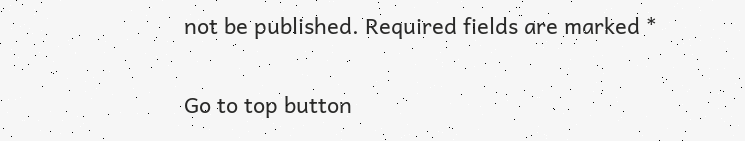not be published. Required fields are marked *

Go to top button